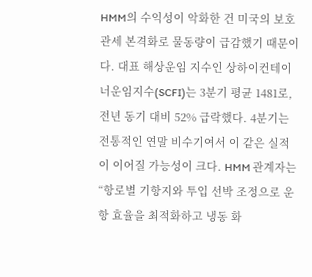HMM의 수익성이 악화한 건 미국의 보호관세 본격화로 물동량이 급감했기 때문이다. 대표 해상운임 지수인 상하이컨테이너운임지수(SCFI)는 3분기 평균 1481로, 전년 동기 대비 52% 급락했다. 4분기는 전통적인 연말 비수기여서 이 같은 실적이 이어질 가능성이 크다. HMM 관계자는 “항로별 기항지와 투입 선박 조정으로 운항 효율을 최적화하고 냉동 화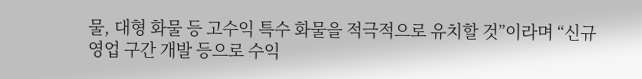물, 대형 화물 등 고수익 특수 화물을 적극적으로 유치할 것”이라며 “신규 영업 구간 개발 등으로 수익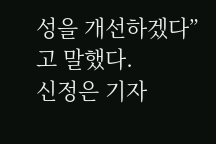성을 개선하겠다”고 말했다.
신정은 기자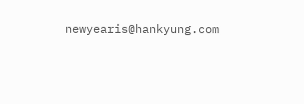newyearis@hankyung.com